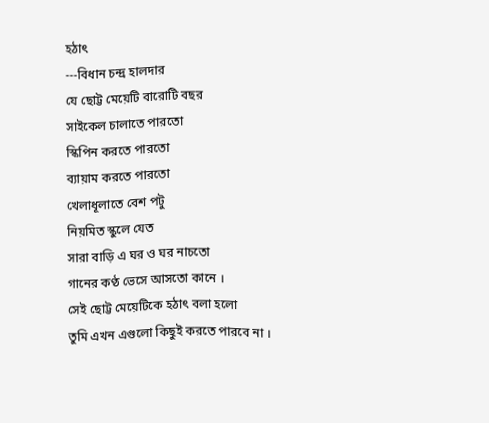হঠাৎ
---বিধান চন্দ্র হালদার
যে ছোট্ট মেয়েটি বারোটি বছর
সাইকেল চালাতে পারতো
স্কিপিন করতে পারতো
ব্যায়াম করতে পারতো
খেলাধূলাতে বেশ পটু
নিয়মিত স্কুলে যেত
সারা বাড়ি এ ঘর ও ঘর নাচতো
গানের কণ্ঠ ভেসে আসতো কানে ।
সেই ছোট্ট মেয়েটিকে হঠাৎ বলা হলো
তুমি এখন এগুলো কিছুই করতে পারবে না ।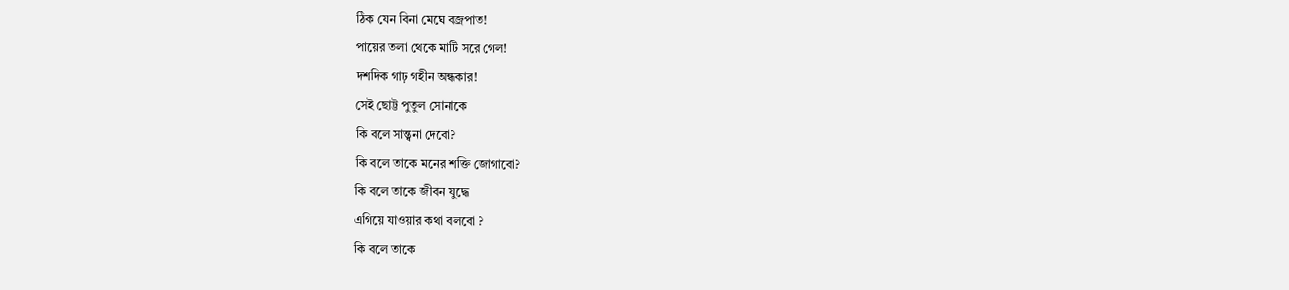ঠিক যেন বিনা মেঘে বজ্রপাত!
পায়ের তলা থেকে মাটি সরে গেল!
দশদিক গাঢ় গহীন অন্ধকার!
সেই ছোট্ট পুতুল সোনাকে
কি বলে সান্ত্বনা দেবো?
কি বলে তাকে মনের শক্তি জোগাবো?
কি বলে তাকে জীবন যুদ্ধে
এগিয়ে যাওয়ার কথা বলবো ?
কি বলে তাকে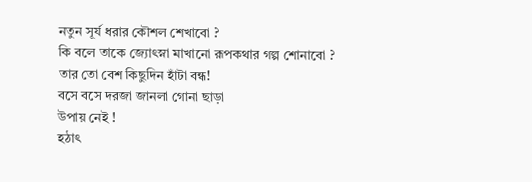নতুন সূর্য ধরার কৌশল শেখাবো ?
কি বলে তাকে জ্যোৎস্না মাখানো রূপকথার গল্প শোনাবো ?
তার তো বেশ কিছুদিন হাঁটা বন্ধ!
বসে বসে দরজা জানলা গোনা ছাড়া
উপায় নেই !
হঠাৎ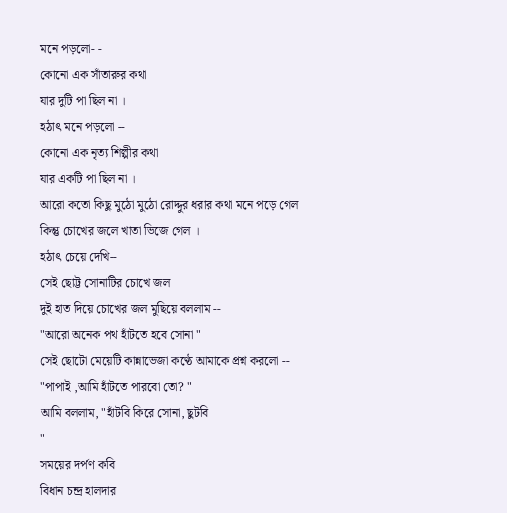মনে পড়লো- -
কোনো এক সাঁতারুর কথা
যার দুটি পা ছিল না ।
হঠাৎ মনে পড়লো --
কোনো এক নৃত্য শিল্পীর কথা
যার একটি পা ছিল না ।
আরো কতো কিছু মুঠো মুঠো রোদ্দুর ধরার কথা মনে পড়ে গেল
কিন্তু চোখের জলে খাতা ভিজে গেল ।
হঠাৎ চেয়ে দেখি--
সেই ছোট্ট সোনাটির চোখে জল
দুই হাত দিয়ে চোখের জল মুছিয়ে বললাম --
"আরো অনেক পথ হাঁটতে হবে সোনা "
সেই ছোটো মেয়েটি কান্নাভেজা কণ্ঠে আমাকে প্রশ্ন করলো --
"পাপাই ,আমি হাঁটতে পারবো তো? "
আমি বললাম, "হাঁটবি কিরে সোনা, ছুটবি
"
সময়ের দর্পণ কবি
বিধান চন্দ্র হালদার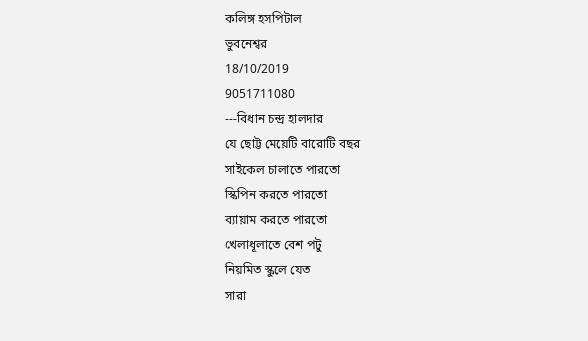কলিঙ্গ হসপিটাল
ভুবনেশ্বর
18/10/2019
9051711080
---বিধান চন্দ্র হালদার
যে ছোট্ট মেয়েটি বারোটি বছর
সাইকেল চালাতে পারতো
স্কিপিন করতে পারতো
ব্যায়াম করতে পারতো
খেলাধূলাতে বেশ পটু
নিয়মিত স্কুলে যেত
সারা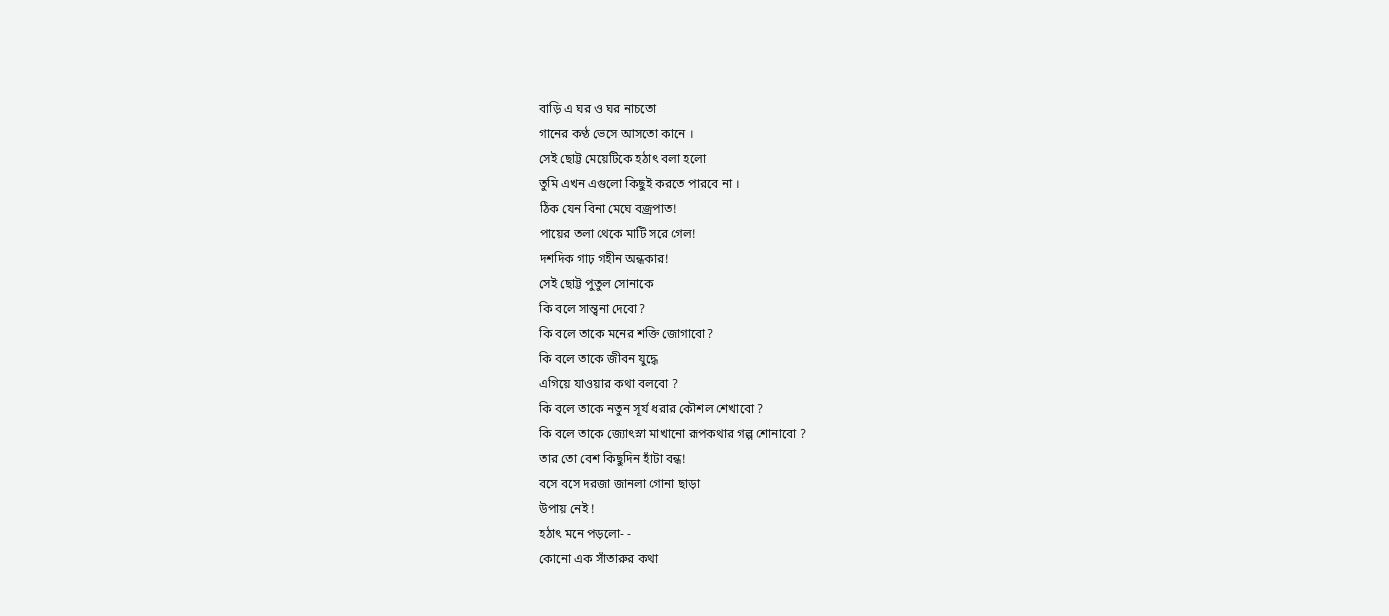বাড়ি এ ঘর ও ঘর নাচতো
গানের কণ্ঠ ভেসে আসতো কানে ।
সেই ছোট্ট মেয়েটিকে হঠাৎ বলা হলো
তুমি এখন এগুলো কিছুই করতে পারবে না ।
ঠিক যেন বিনা মেঘে বজ্রপাত!
পায়ের তলা থেকে মাটি সরে গেল!
দশদিক গাঢ় গহীন অন্ধকার!
সেই ছোট্ট পুতুল সোনাকে
কি বলে সান্ত্বনা দেবো?
কি বলে তাকে মনের শক্তি জোগাবো?
কি বলে তাকে জীবন যুদ্ধে
এগিয়ে যাওয়ার কথা বলবো ?
কি বলে তাকে নতুন সূর্য ধরার কৌশল শেখাবো ?
কি বলে তাকে জ্যোৎস্না মাখানো রূপকথার গল্প শোনাবো ?
তার তো বেশ কিছুদিন হাঁটা বন্ধ!
বসে বসে দরজা জানলা গোনা ছাড়া
উপায় নেই !
হঠাৎ মনে পড়লো- -
কোনো এক সাঁতারুর কথা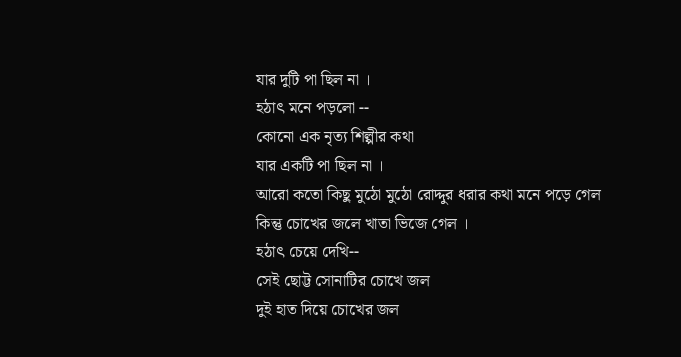যার দুটি পা ছিল না ।
হঠাৎ মনে পড়লো --
কোনো এক নৃত্য শিল্পীর কথা
যার একটি পা ছিল না ।
আরো কতো কিছু মুঠো মুঠো রোদ্দুর ধরার কথা মনে পড়ে গেল
কিন্তু চোখের জলে খাতা ভিজে গেল ।
হঠাৎ চেয়ে দেখি--
সেই ছোট্ট সোনাটির চোখে জল
দুই হাত দিয়ে চোখের জল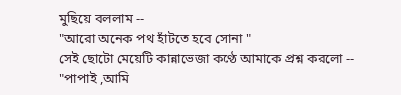মুছিয়ে বললাম --
"আরো অনেক পথ হাঁটতে হবে সোনা "
সেই ছোটো মেয়েটি কান্নাভেজা কণ্ঠে আমাকে প্রশ্ন করলো --
"পাপাই ,আমি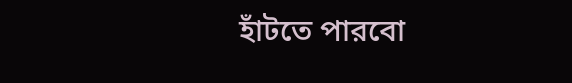হাঁটতে পারবো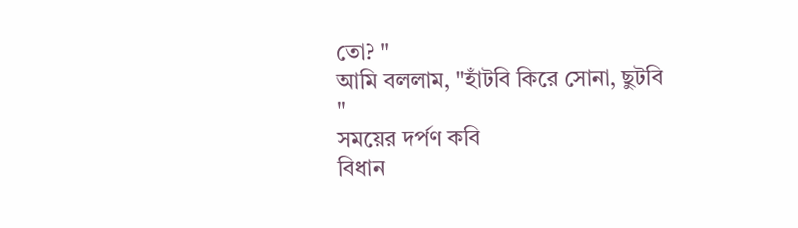তো? "
আমি বললাম, "হাঁটবি কিরে সোনা, ছুটবি
"
সময়ের দর্পণ কবি
বিধান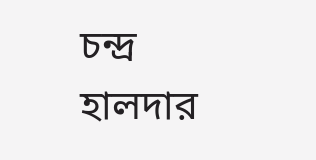চন্দ্র হালদার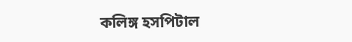কলিঙ্গ হসপিটাল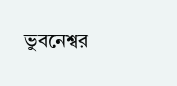ভুবনেশ্বর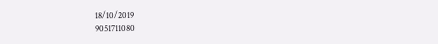18/10/2019
9051711080